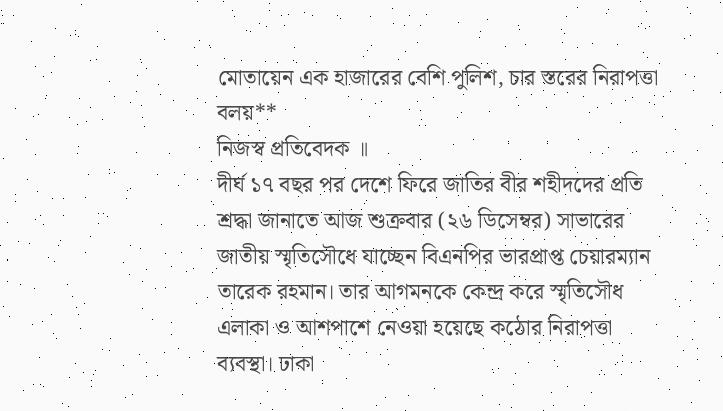মোতায়েন এক হাজারের বেশি পুলিশ, চার স্তরের নিরাপত্তা বলয়**
নিজস্ব প্রতিবেদক ॥
দীর্ঘ ১৭ বছর পর দেশে ফিরে জাতির বীর শহীদদের প্রতি শ্রদ্ধা জানাতে আজ শুক্রবার (২৬ ডিসেম্বর) সাভারের জাতীয় স্মৃতিসৌধে যাচ্ছেন বিএনপির ভারপ্রাপ্ত চেয়ারম্যান তারেক রহমান। তার আগমনকে কেন্দ্র করে স্মৃতিসৌধ এলাকা ও আশপাশে নেওয়া হয়েছে কঠোর নিরাপত্তা ব্যবস্থা। ঢাকা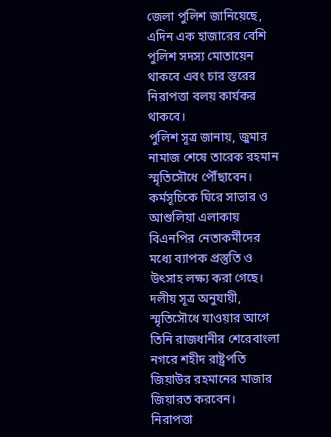জেলা পুলিশ জানিয়েছে, এদিন এক হাজারের বেশি পুলিশ সদস্য মোতায়েন থাকবে এবং চার স্তরের নিরাপত্তা বলয় কার্যকর থাকবে।
পুলিশ সূত্র জানায়, জুমার নামাজ শেষে তারেক রহমান স্মৃতিসৌধে পৌঁছাবেন। কর্মসূচিকে ঘিরে সাভার ও আশুলিয়া এলাকায় বিএনপির নেতাকর্মীদের মধ্যে ব্যাপক প্রস্তুতি ও উৎসাহ লক্ষ্য করা গেছে। দলীয় সূত্র অনুযায়ী, স্মৃতিসৌধে যাওয়ার আগে তিনি রাজধানীর শেরেবাংলা নগরে শহীদ রাষ্ট্রপতি জিয়াউর রহমানের মাজার জিয়ারত করবেন।
নিরাপত্তা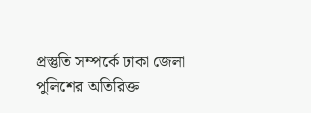প্রস্তুতি সম্পর্কে ঢাকা জেলা পুলিশের অতিরিক্ত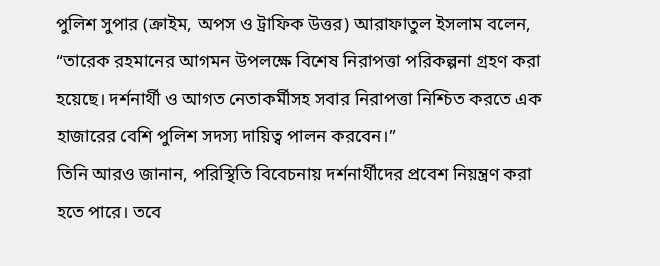পুলিশ সুপার (ক্রাইম, অপস ও ট্রাফিক উত্তর) আরাফাতুল ইসলাম বলেন,
“তারেক রহমানের আগমন উপলক্ষে বিশেষ নিরাপত্তা পরিকল্পনা গ্রহণ করা হয়েছে। দর্শনার্থী ও আগত নেতাকর্মীসহ সবার নিরাপত্তা নিশ্চিত করতে এক হাজারের বেশি পুলিশ সদস্য দায়িত্ব পালন করবেন।”
তিনি আরও জানান, পরিস্থিতি বিবেচনায় দর্শনার্থীদের প্রবেশ নিয়ন্ত্রণ করা হতে পারে। তবে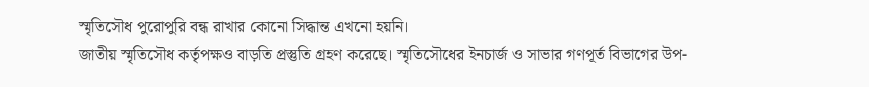স্মৃতিসৌধ পুরোপুরি বন্ধ রাখার কোনো সিদ্ধান্ত এখনো হয়নি।
জাতীয় স্মৃতিসৌধ কর্তৃপক্ষও বাড়তি প্রস্তুতি গ্রহণ করেছে। স্মৃতিসৌধের ইনচার্জ ও সাভার গণপূর্ত বিভাগের উপ-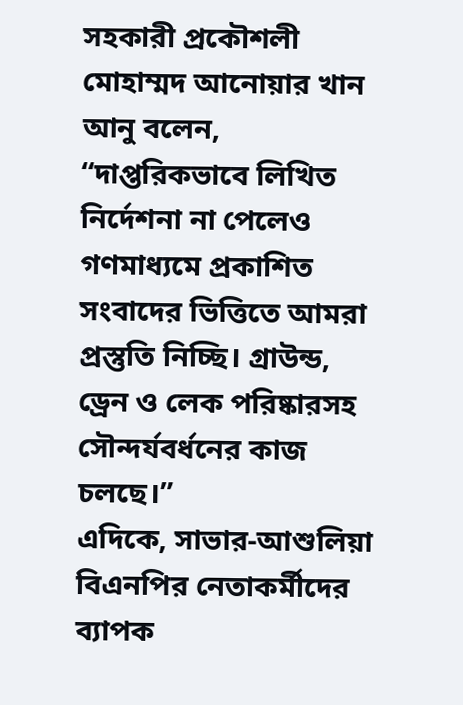সহকারী প্রকৌশলী মোহাম্মদ আনোয়ার খান আনু বলেন,
“দাপ্তরিকভাবে লিখিত নির্দেশনা না পেলেও গণমাধ্যমে প্রকাশিত সংবাদের ভিত্তিতে আমরা প্রস্তুতি নিচ্ছি। গ্রাউন্ড, ড্রেন ও লেক পরিষ্কারসহ সৌন্দর্যবর্ধনের কাজ চলছে।”
এদিকে, সাভার-আশুলিয়া বিএনপির নেতাকর্মীদের ব্যাপক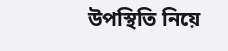উপস্থিতি নিয়ে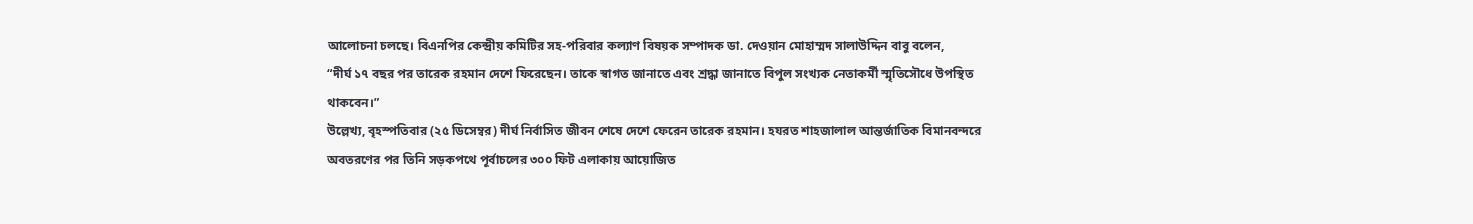আলোচনা চলছে। বিএনপির কেন্দ্রীয় কমিটির সহ-পরিবার কল্যাণ বিষয়ক সম্পাদক ডা. দেওয়ান মোহাম্মদ সালাউদ্দিন বাবু বলেন,
“দীর্ঘ ১৭ বছর পর তারেক রহমান দেশে ফিরেছেন। তাকে স্বাগত জানাতে এবং শ্রদ্ধা জানাতে বিপুল সংখ্যক নেতাকর্মী স্মৃতিসৌধে উপস্থিত থাকবেন।”
উল্লেখ্য, বৃহস্পতিবার (২৫ ডিসেম্বর) দীর্ঘ নির্বাসিত জীবন শেষে দেশে ফেরেন তারেক রহমান। হযরত শাহজালাল আন্তর্জাতিক বিমানবন্দরে অবতরণের পর তিনি সড়কপথে পূর্বাচলের ৩০০ ফিট এলাকায় আয়োজিত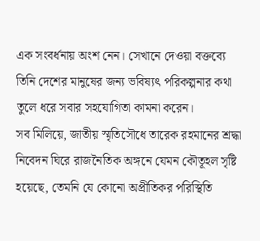এক সংবর্ধনায় অংশ নেন। সেখানে দেওয়া বক্তব্যে তিনি দেশের মানুষের জন্য ভবিষ্যৎ পরিকল্পনার কথা তুলে ধরে সবার সহযোগিতা কামনা করেন।
সব মিলিয়ে, জাতীয় স্মৃতিসৌধে তারেক রহমানের শ্রদ্ধা নিবেদন ঘিরে রাজনৈতিক অঙ্গনে যেমন কৌতূহল সৃষ্টি হয়েছে, তেমনি যে কোনো অপ্রীতিকর পরিস্থিতি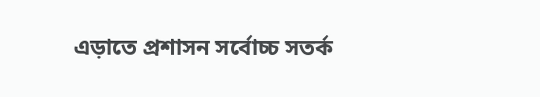এড়াতে প্রশাসন সর্বোচ্চ সতর্ক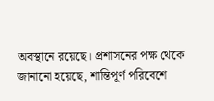অবস্থানে রয়েছে। প্রশাসনের পক্ষ থেকে জানানো হয়েছে, শান্তিপূর্ণ পরিবেশে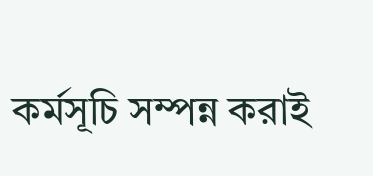কর্মসূচি সম্পন্ন করাই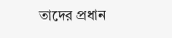তাদের প্রধান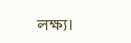লক্ষ্য।